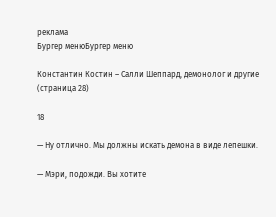реклама
Бургер менюБургер меню

Константин Костин – Салли Шеппард, демонолог и другие (страница 28)

18

— Ну отлично. Мы должны искать демона в виде лепешки.

— Мэри, подожди. Вы хотите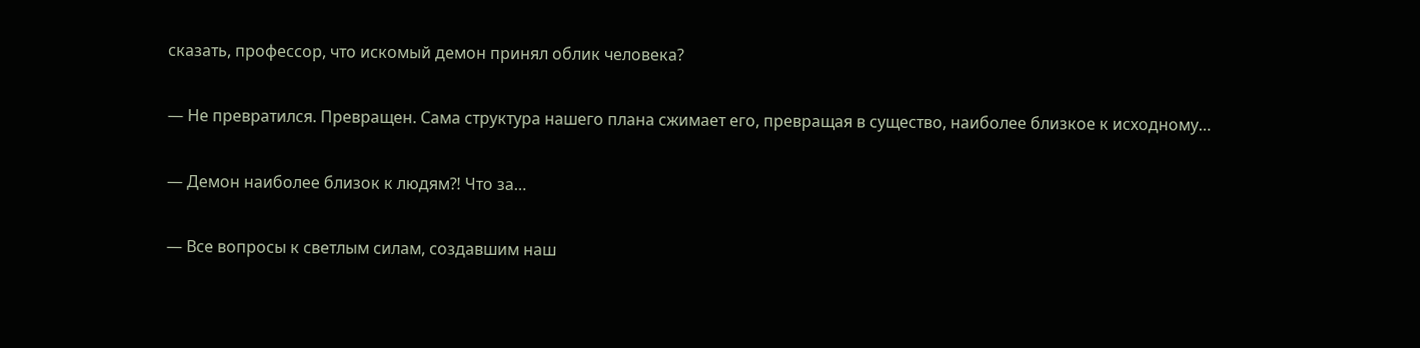сказать, профессор, что искомый демон принял облик человека?

— Не превратился. Превращен. Сама структура нашего плана сжимает его, превращая в существо, наиболее близкое к исходному…

— Демон наиболее близок к людям⁈ Что за…

— Все вопросы к светлым силам, создавшим наш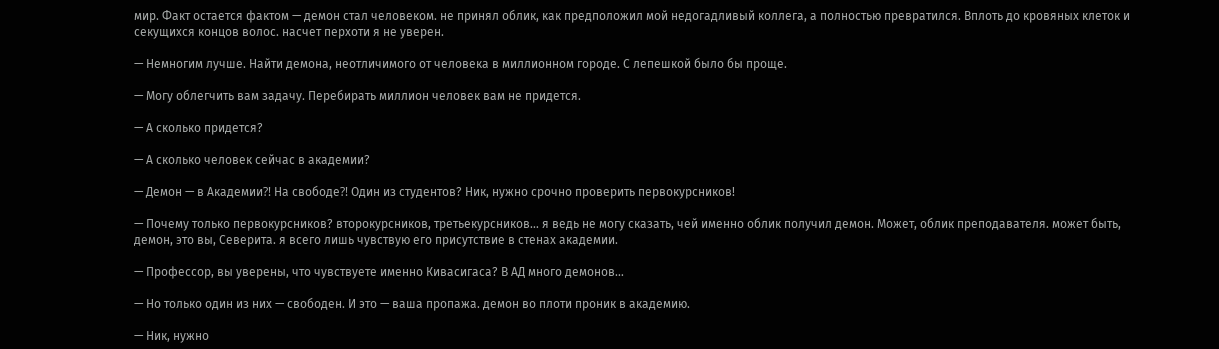мир. Факт остается фактом — демон стал человеком. не принял облик, как предположил мой недогадливый коллега, а полностью превратился. Вплоть до кровяных клеток и секущихся концов волос. насчет перхоти я не уверен.

— Немногим лучше. Найти демона, неотличимого от человека в миллионном городе. С лепешкой было бы проще.

— Могу облегчить вам задачу. Перебирать миллион человек вам не придется.

— А сколько придется?

— А сколько человек сейчас в академии?

— Демон — в Академии⁈ На свободе⁈ Один из студентов? Ник, нужно срочно проверить первокурсников!

— Почему только первокурсников? второкурсников, третьекурсников… я ведь не могу сказать, чей именно облик получил демон. Может, облик преподавателя. может быть, демон, это вы, Северита. я всего лишь чувствую его присутствие в стенах академии.

— Профессор, вы уверены, что чувствуете именно Кивасигаса? В АД много демонов…

— Но только один из них — свободен. И это — ваша пропажа. демон во плоти проник в академию.

— Ник, нужно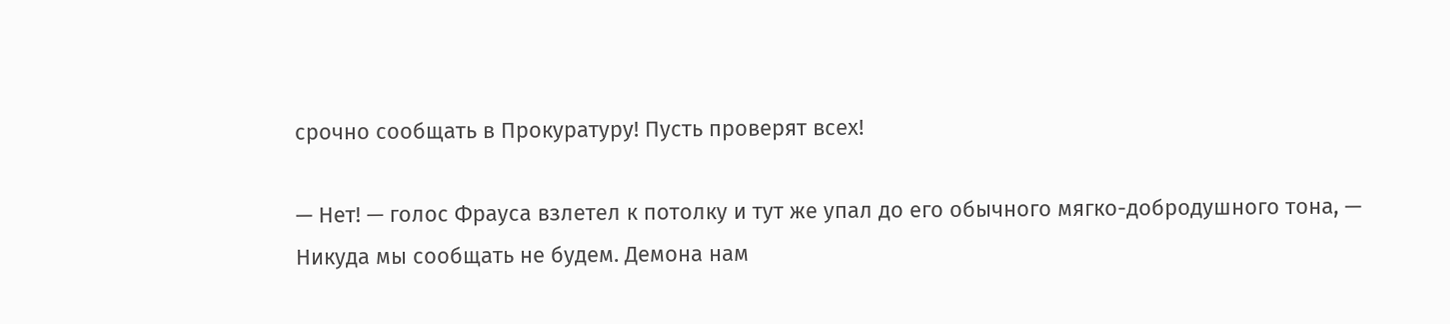срочно сообщать в Прокуратуру! Пусть проверят всех!

— Нет! — голос Фрауса взлетел к потолку и тут же упал до его обычного мягко-добродушного тона, — Никуда мы сообщать не будем. Демона нам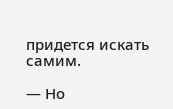придется искать самим.

— Но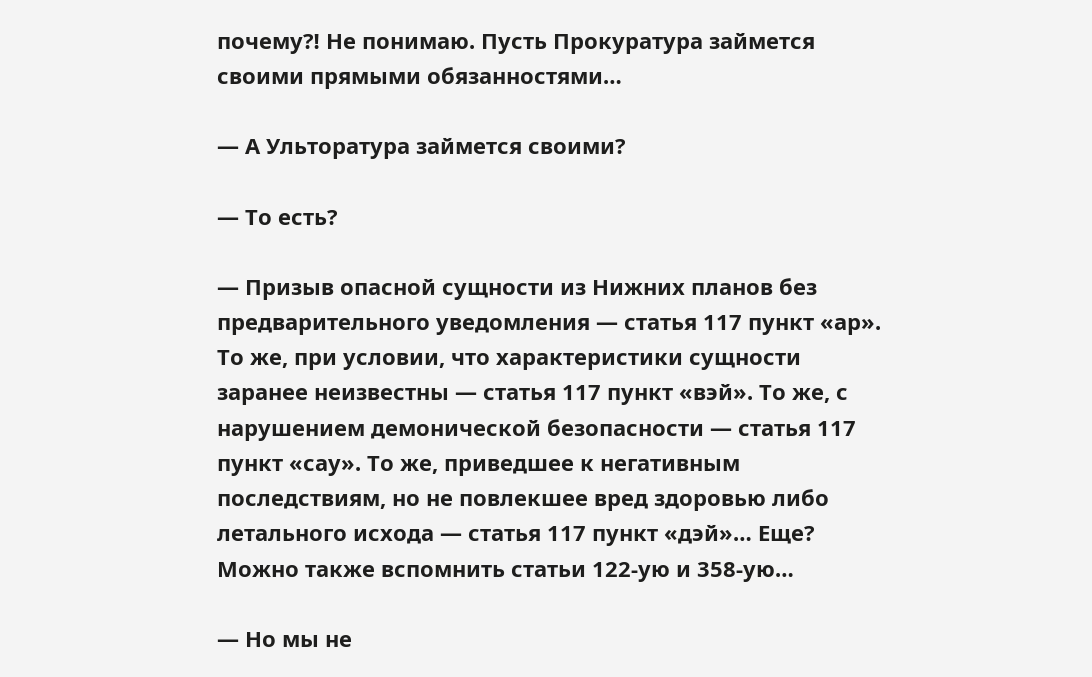почему⁈ Не понимаю. Пусть Прокуратура займется своими прямыми обязанностями…

— А Ульторатура займется своими?

— То есть?

— Призыв опасной сущности из Нижних планов без предварительного уведомления — статья 117 пункт «ар». То же, при условии, что характеристики сущности заранее неизвестны — статья 117 пункт «вэй». То же, с нарушением демонической безопасности — статья 117 пункт «сау». То же, приведшее к негативным последствиям, но не повлекшее вред здоровью либо летального исхода — статья 117 пункт «дэй»… Еще? Можно также вспомнить статьи 122-ую и 358-ую…

— Но мы не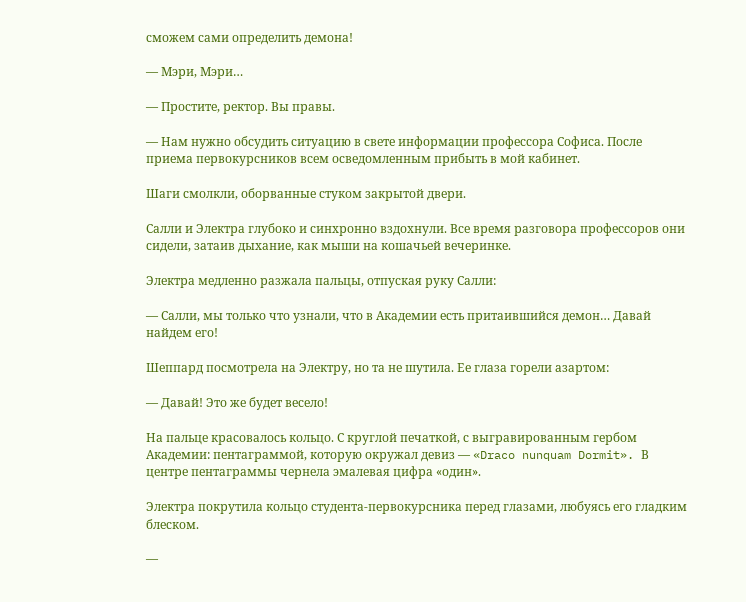сможем сами определить демона!

— Мэри, Мэри…

— Простите, ректор. Вы правы.

— Нам нужно обсудить ситуацию в свете информации профессора Софиса. После приема первокурсников всем осведомленным прибыть в мой кабинет.

Шаги смолкли, оборванные стуком закрытой двери.

Салли и Электра глубоко и синхронно вздохнули. Все время разговора профессоров они сидели, затаив дыхание, как мыши на кошачьей вечеринке.

Электра медленно разжала пальцы, отпуская руку Салли:

— Салли, мы только что узнали, что в Академии есть притаившийся демон… Давай найдем его!

Шеппард посмотрела на Электру, но та не шутила. Ее глаза горели азартом:

— Давай! Это же будет весело!

На пальце красовалось кольцо. С круглой печаткой, с выгравированным гербом Академии: пентаграммой, которую окружал девиз — «Draco nunquam Dormit». В центре пентаграммы чернела эмалевая цифра «один».

Электра покрутила кольцо студента-первокурсника перед глазами, любуясь его гладким блеском.

—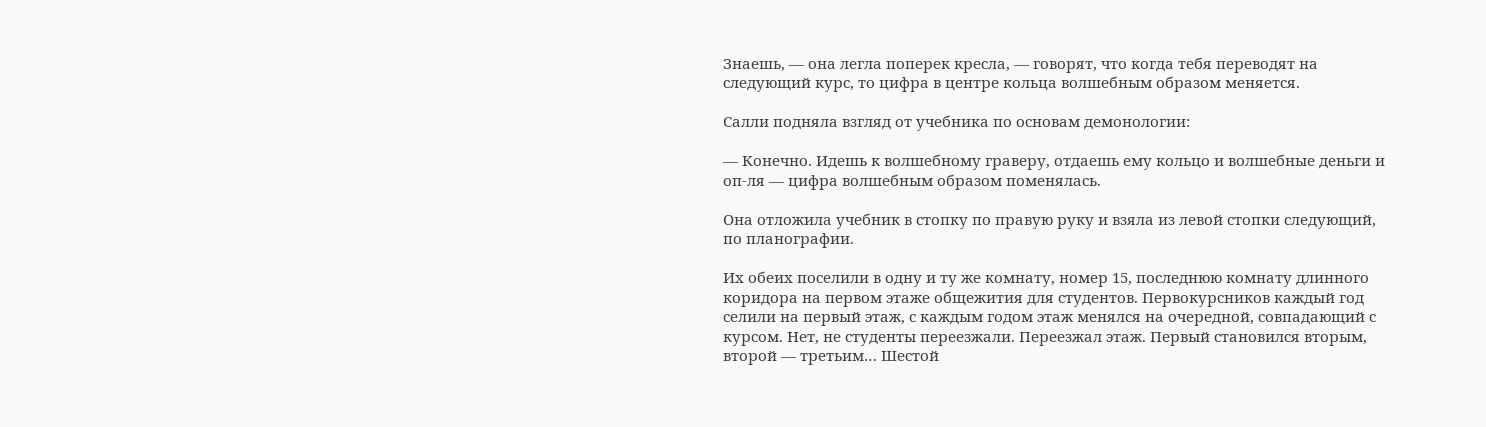Знаешь, — она легла поперек кресла, — говорят, что когда тебя переводят на следующий курс, то цифра в центре кольца волшебным образом меняется.

Салли подняла взгляд от учебника по основам демонологии:

— Конечно. Идешь к волшебному граверу, отдаешь ему кольцо и волшебные деньги и оп-ля — цифра волшебным образом поменялась.

Она отложила учебник в стопку по правую руку и взяла из левой стопки следующий, по планографии.

Их обеих поселили в одну и ту же комнату, номер 15, последнюю комнату длинного коридора на первом этаже общежития для студентов. Первокурсников каждый год селили на первый этаж, с каждым годом этаж менялся на очередной, совпадающий с курсом. Нет, не студенты переезжали. Переезжал этаж. Первый становился вторым, второй — третьим… Шестой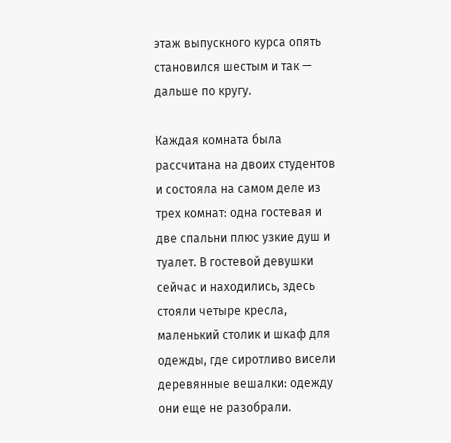этаж выпускного курса опять становился шестым и так — дальше по кругу.

Каждая комната была рассчитана на двоих студентов и состояла на самом деле из трех комнат: одна гостевая и две спальни плюс узкие душ и туалет. В гостевой девушки сейчас и находились, здесь стояли четыре кресла, маленький столик и шкаф для одежды, где сиротливо висели деревянные вешалки: одежду они еще не разобрали.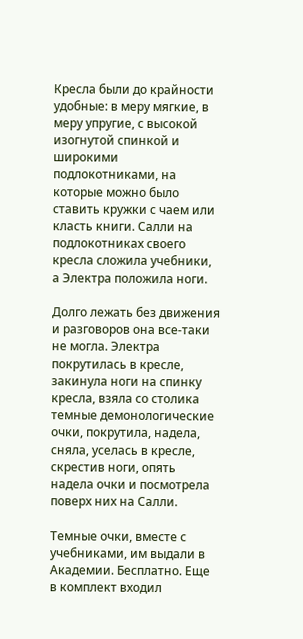Кресла были до крайности удобные: в меру мягкие, в меру упругие, с высокой изогнутой спинкой и широкими подлокотниками, на которые можно было ставить кружки с чаем или класть книги. Салли на подлокотниках своего кресла сложила учебники, а Электра положила ноги.

Долго лежать без движения и разговоров она все-таки не могла. Электра покрутилась в кресле, закинула ноги на спинку кресла, взяла со столика темные демонологические очки, покрутила, надела, сняла, уселась в кресле, скрестив ноги, опять надела очки и посмотрела поверх них на Салли.

Темные очки, вместе с учебниками, им выдали в Академии. Бесплатно. Еще в комплект входил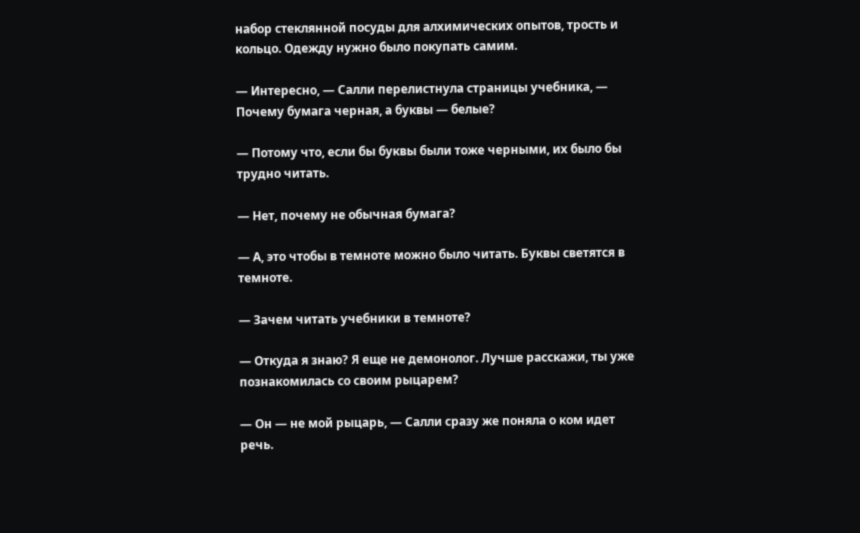набор стеклянной посуды для алхимических опытов, трость и кольцо. Одежду нужно было покупать самим.

— Интересно, — Салли перелистнула страницы учебника, — Почему бумага черная, а буквы — белые?

— Потому что, если бы буквы были тоже черными, их было бы трудно читать.

— Нет, почему не обычная бумага?

— А, это чтобы в темноте можно было читать. Буквы светятся в темноте.

— Зачем читать учебники в темноте?

— Откуда я знаю? Я еще не демонолог. Лучше расскажи, ты уже познакомилась со своим рыцарем?

— Он — не мой рыцарь, — Салли сразу же поняла о ком идет речь.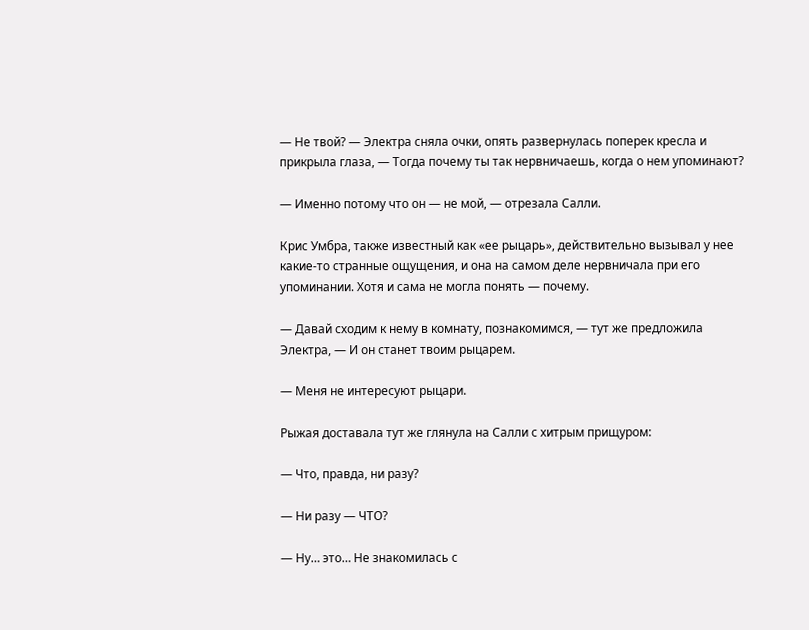— Не твой? — Электра сняла очки, опять развернулась поперек кресла и прикрыла глаза, — Тогда почему ты так нервничаешь, когда о нем упоминают?

— Именно потому что он — не мой, — отрезала Салли.

Крис Умбра, также известный как «ее рыцарь», действительно вызывал у нее какие-то странные ощущения, и она на самом деле нервничала при его упоминании. Хотя и сама не могла понять — почему.

— Давай сходим к нему в комнату, познакомимся, — тут же предложила Электра, — И он станет твоим рыцарем.

— Меня не интересуют рыцари.

Рыжая доставала тут же глянула на Салли с хитрым прищуром:

— Что, правда, ни разу?

— Ни разу — ЧТО?

— Ну… это… Не знакомилась с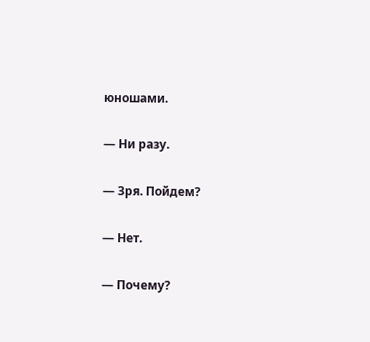юношами.

— Ни разу.

— Зря. Пойдем?

— Нет.

— Почему?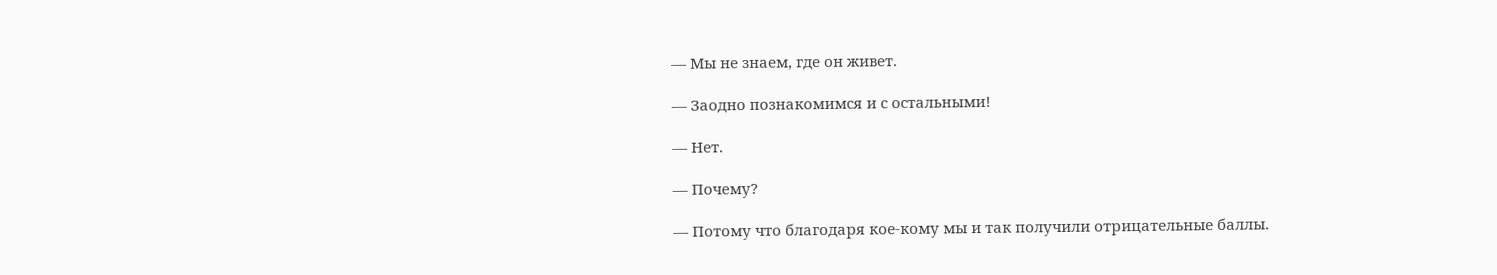— Мы не знаем, где он живет.

— Заодно познакомимся и с остальными!

— Нет.

— Почему?

— Потому что благодаря кое-кому мы и так получили отрицательные баллы.